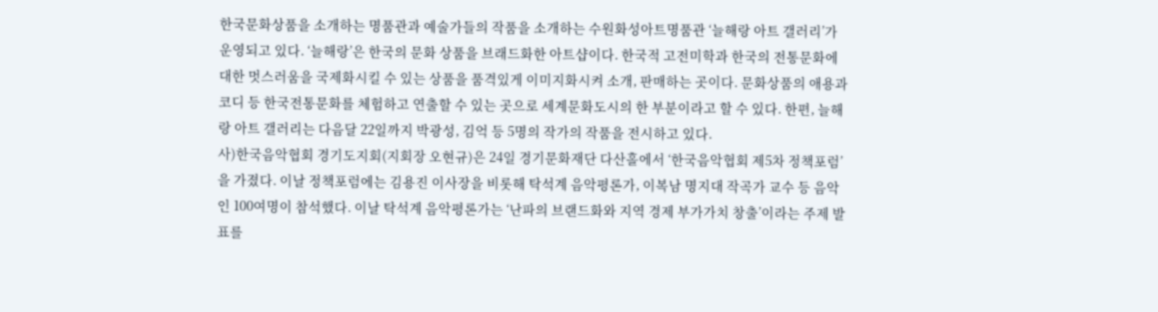한국문화상품을 소개하는 명품관과 예술가들의 작품을 소개하는 수원화성아트명품관 ‘늘해랑 아트 갤러리’가 운영되고 있다. ‘늘해랑’은 한국의 문화 상품을 브래드화한 아트샵이다. 한국적 고전미학과 한국의 전통문화에 대한 멋스러움을 국제화시킬 수 있는 상품을 품격있게 이미지화시켜 소개, 판매하는 곳이다. 문화상품의 애용과 코디 등 한국전통문화를 체험하고 연출할 수 있는 곳으로 세계문화도시의 한 부분이라고 할 수 있다. 한편, 늘해랑 아트 갤러리는 다음달 22일까지 박광성, 김억 등 5명의 작가의 작품을 전시하고 있다.
사)한국음악협회 경기도지회(지회장 오현규)은 24일 경기문화재단 다산홀에서 ‘한국음악협회 제5차 정책포럼’을 가졌다. 이날 정책포럼에는 김용진 이사장을 비롯해 탁석계 음악평론가, 이복남 명지대 작곡가 교수 등 음악인 100여명이 참석했다. 이날 탁석계 음악평론가는 ‘난파의 브랜드화와 지역 경제 부가가치 창출’이라는 주제 발표를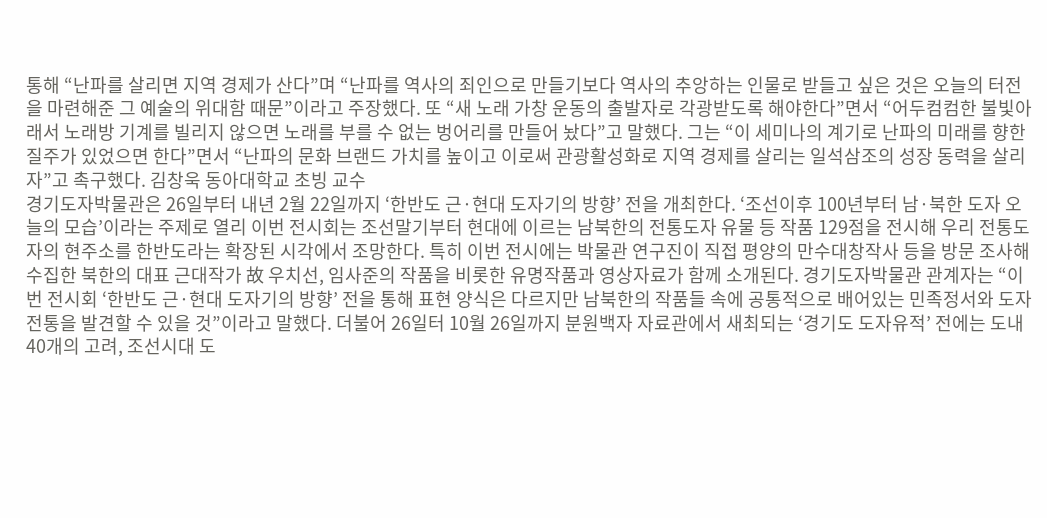통해 “난파를 살리면 지역 경제가 산다”며 “난파를 역사의 죄인으로 만들기보다 역사의 추앙하는 인물로 받들고 싶은 것은 오늘의 터전을 마련해준 그 예술의 위대함 때문”이라고 주장했다. 또 “새 노래 가창 운동의 출발자로 각광받도록 해야한다”면서 “어두컴컴한 불빛아래서 노래방 기계를 빌리지 않으면 노래를 부를 수 없는 벙어리를 만들어 놨다”고 말했다. 그는 “이 세미나의 계기로 난파의 미래를 향한 질주가 있었으면 한다”면서 “난파의 문화 브랜드 가치를 높이고 이로써 관광활성화로 지역 경제를 살리는 일석삼조의 성장 동력을 살리자”고 촉구했다. 김창욱 동아대학교 초빙 교수
경기도자박물관은 26일부터 내년 2월 22일까지 ‘한반도 근·현대 도자기의 방향’ 전을 개최한다. ‘조선이후 100년부터 남·북한 도자 오늘의 모습’이라는 주제로 열리 이번 전시회는 조선말기부터 현대에 이르는 남북한의 전통도자 유물 등 작품 129점을 전시해 우리 전통도자의 현주소를 한반도라는 확장된 시각에서 조망한다. 특히 이번 전시에는 박물관 연구진이 직접 평양의 만수대창작사 등을 방문 조사해 수집한 북한의 대표 근대작가 故 우치선, 임사준의 작품을 비롯한 유명작품과 영상자료가 함께 소개된다. 경기도자박물관 관계자는 “이번 전시회 ‘한반도 근·현대 도자기의 방향’ 전을 통해 표현 양식은 다르지만 남북한의 작품들 속에 공통적으로 배어있는 민족정서와 도자전통을 발견할 수 있을 것”이라고 말했다. 더불어 26일터 10월 26일까지 분원백자 자료관에서 새최되는 ‘경기도 도자유적’ 전에는 도내 40개의 고려, 조선시대 도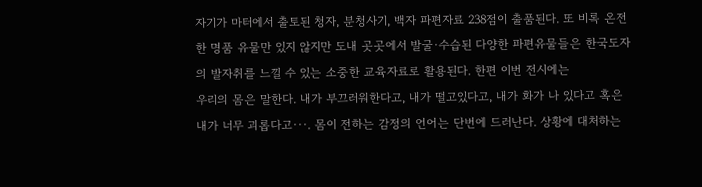자기가 마터에서 출토된 청자, 분청사기, 백자 파편자료 238점이 출품된다. 또 비록 온전한 명품 유물만 있지 않지만 도내 곳곳에서 발굴·수습된 다양한 파편유물들은 한국도자의 발자취를 느낄 수 있는 소중한 교육자료로 활용된다. 한편 이번 전시에는
우리의 몸은 말한다. 내가 부끄러워한다고, 내가 떨고있다고, 내가 화가 나 있다고 혹은 내가 너무 괴롭다고···. 몸이 전하는 감정의 언어는 단번에 드러난다. 상황에 대처하는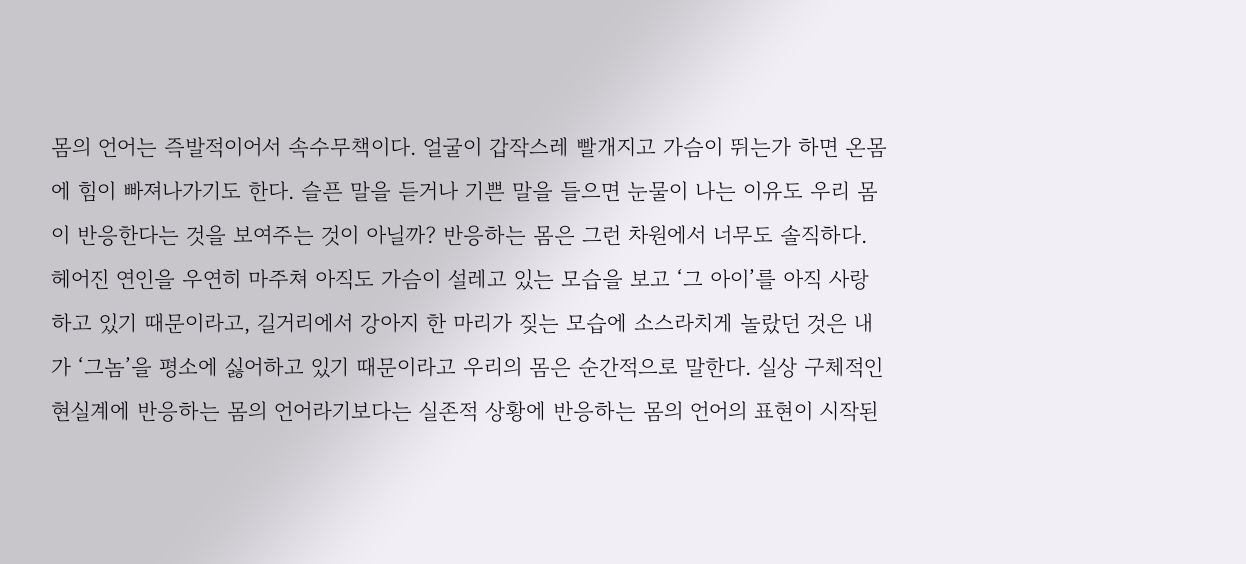몸의 언어는 즉발적이어서 속수무책이다. 얼굴이 갑작스레 빨개지고 가슴이 뛰는가 하면 온몸에 힘이 빠져나가기도 한다. 슬픈 말을 듣거나 기쁜 말을 들으면 눈물이 나는 이유도 우리 몸이 반응한다는 것을 보여주는 것이 아닐까? 반응하는 몸은 그런 차원에서 너무도 솔직하다. 헤어진 연인을 우연히 마주쳐 아직도 가슴이 설레고 있는 모습을 보고 ‘그 아이’를 아직 사랑하고 있기 때문이라고, 길거리에서 강아지 한 마리가 짖는 모습에 소스라치게 놀랐던 것은 내가 ‘그놈’을 평소에 싫어하고 있기 때문이라고 우리의 몸은 순간적으로 말한다. 실상 구체적인 현실계에 반응하는 몸의 언어라기보다는 실존적 상황에 반응하는 몸의 언어의 표현이 시작된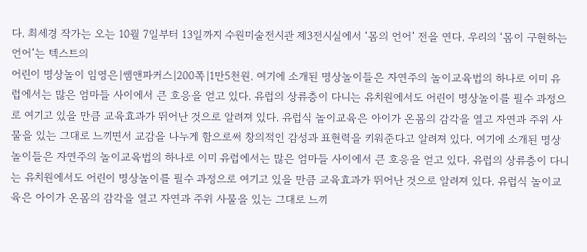다. 최세경 작가는 오는 10월 7일부터 13일까지 수원미술전시관 제3전시실에서 ‘몸의 언어’ 전을 연다. 우리의 ‘몸이 구현하는 언어’는 텍스트의
어린이 명상놀이 임영은|쌤앤파커스|200쪽|1만5천원. 여기에 소개된 명상놀이들은 자연주의 놀이교육법의 하나로 이미 유럽에서는 많은 엄마들 사이에서 큰 호응을 얻고 있다. 유럽의 상류층이 다니는 유치원에서도 어린이 명상놀이를 필수 과정으로 여기고 있을 만큼 교육효과가 뛰어난 것으로 알려져 있다. 유럽식 놀이교육은 아이가 온몸의 감각을 열고 자연과 주위 사물을 있는 그대로 느끼면서 교감을 나누게 함으로써 창의적인 감성과 표현력을 키워준다고 알려져 있다. 여기에 소개된 명상놀이들은 자연주의 놀이교육법의 하나로 이미 유럽에서는 많은 엄마들 사이에서 큰 호응을 얻고 있다. 유럽의 상류층이 다니는 유치원에서도 어린이 명상놀이를 필수 과정으로 여기고 있을 만큼 교육효과가 뛰어난 것으로 알려져 있다. 유럽식 놀이교육은 아이가 온몸의 감각을 열고 자연과 주위 사물을 있는 그대로 느끼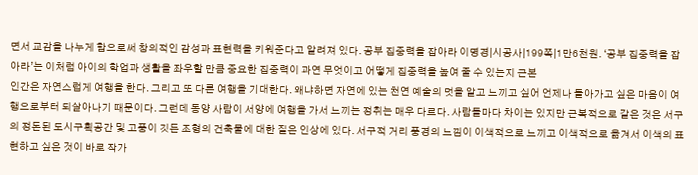면서 교감을 나누게 함으로써 창의적인 감성과 표현력을 키워준다고 알려져 있다. 공부 집중력을 잡아라 이명경|시공사|199쪽|1만6천원. ‘공부 집중력을 잡아라’는 이처럼 아이의 학업과 생활을 좌우할 만큼 중요한 집중력이 과연 무엇이고 어떻게 집중력을 높여 줄 수 있는지 근본
인간은 자연스럽게 여행을 한다. 그리고 또 다른 여행을 기대한다. 왜냐하면 자연에 있는 천연 예술의 멋을 알고 느끼고 싶어 언제나 돌아가고 싶은 마음이 여행으로부터 되살아나기 때문이다. 그런데 동양 사람이 서양에 여행을 가서 느끼는 정취는 매우 다르다. 사람들마다 차이는 있지만 근복적으로 같은 것은 서구의 정돈된 도시구획공간 및 고풍이 깃든 조형의 건축물에 대한 짙은 인상에 있다. 서구적 거리 풍경의 느낌이 이색적으로 느끼고 이색적으로 옮겨서 이색의 표현하고 싶은 것이 바로 작가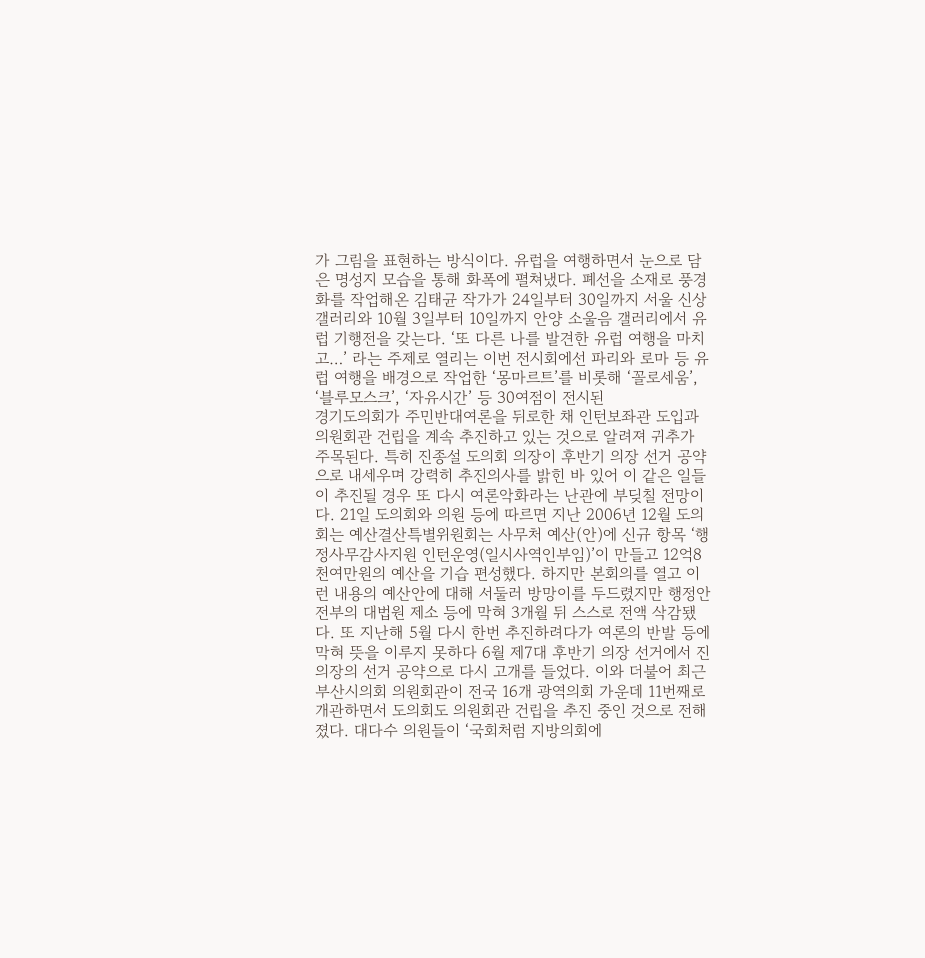가 그림을 표현하는 방식이다. 유럽을 여행하면서 눈으로 담은 명성지 모습을 통해 화폭에 펼쳐냈다. 폐선을 소재로 풍경화를 작업해온 김태균 작가가 24일부터 30일까지 서울 신상 갤러리와 10월 3일부터 10일까지 안양 소울음 갤러리에서 유럽 기행전을 갖는다. ‘또 다른 나를 발견한 유럽 여행을 마치고…’ 라는 주제로 열리는 이번 전시회에선 파리와 로마 등 유럽 여행을 배경으로 작업한 ‘몽마르트’를 비롯해 ‘꼴로세움’, ‘블루모스크’, ‘자유시간’ 등 30여점이 전시된
경기도의회가 주민반대여론을 뒤로한 채 인턴보좌관 도입과 의원회관 건립을 계속 추진하고 있는 것으로 알려져 귀추가 주목된다. 특히 진종설 도의회 의장이 후반기 의장 선거 공약으로 내세우며 강력히 추진의사를 밝힌 바 있어 이 같은 일들이 추진될 경우 또 다시 여론악화라는 난관에 부딪칠 전망이다. 21일 도의회와 의원 등에 따르면 지난 2006년 12월 도의회는 예산결산특별위원회는 사무처 예산(안)에 신규 항목 ‘행정사무감사지원 인턴운영(일시사역인부임)’이 만들고 12억8천여만원의 예산을 기습 편성했다. 하지만 본회의를 열고 이런 내용의 예산안에 대해 서둘러 방망이를 두드렸지만 행정안전부의 대법원 제소 등에 막혀 3개월 뒤 스스로 전액 삭감됐다. 또 지난해 5월 다시 한번 추진하려다가 여론의 반발 등에 막혀 뜻을 이루지 못하다 6월 제7대 후반기 의장 선거에서 진 의장의 선거 공약으로 다시 고개를 들었다. 이와 더불어 최근 부산시의회 의원회관이 전국 16개 광역의회 가운데 11번째로 개관하면서 도의회도 의원회관 건립을 추진 중인 것으로 전해졌다. 대다수 의원들이 ‘국회처럼 지방의회에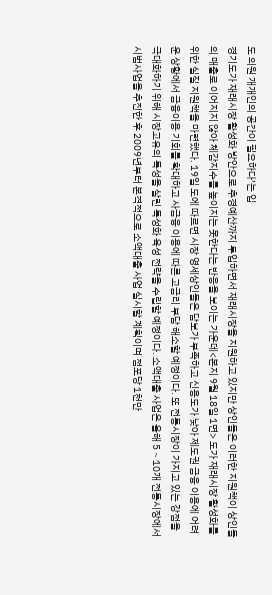도 의원 개개인의 공간이 필요하다’는 입
경기도가 재래시장 활성화 방안으로 추경예산까지 투입하면서 재래시장을 지원하고 있지만 상인들은 이러한 지원책이 상인들의 매출로 이어지지 않아 체감지수를 높이지는 못한다는 반응을 보이는 가운데<본지 9월 18일 1면> 도가 재래시장 활성화를 위한 실질 지원책을 마련했다. 19일 도에 따르면 시장 영세상인들은 담보가 부족하고 신용도가 낮아 제도권 금융 이용에 어려운 상황에서 금융이용 기회를 확대하고 사금융 이용에 따른 고금리 부담 해소할 예정이다. 또 전통시장이 가지고 있는 강점을 극대화하기 위해 시장고유의 특성을 살린 특성화 육성 전략을 수립할 예정이다. 소액대출 사업은 올해 5∼10개 전통시장에서 시범사업을 추진한 후 2009년부터 본격적으로 소액대출 사업 실시할 계획이며 점포당 1천만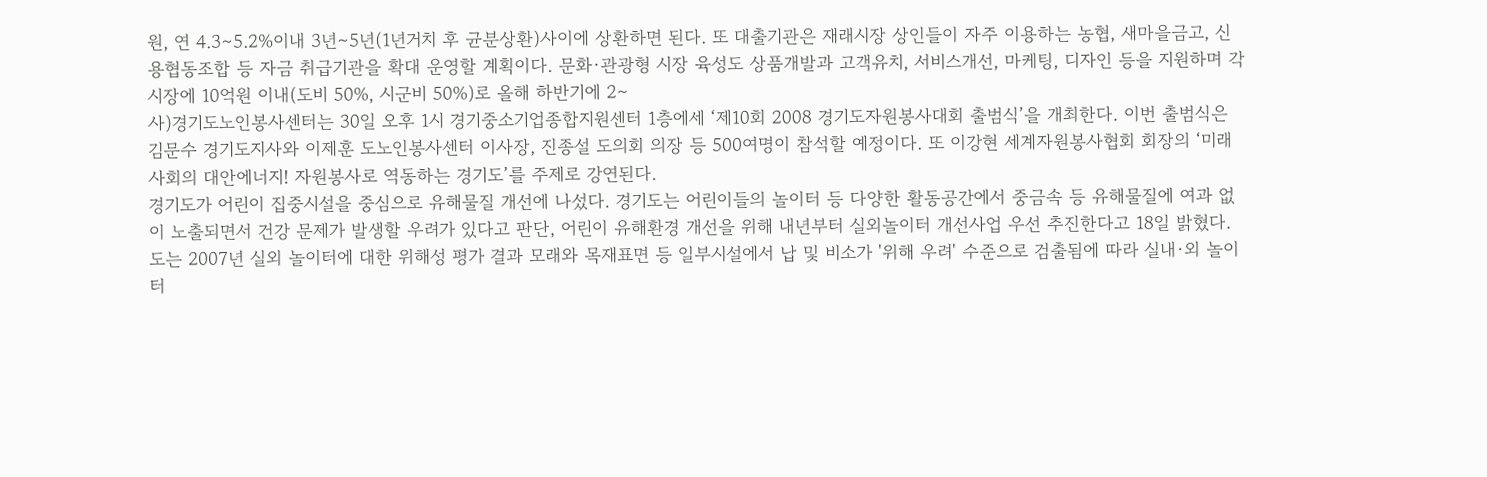원, 연 4.3∼5.2%이내 3년∼5년(1년거치 후 균분상환)사이에 상환하면 된다. 또 대출기관은 재래시장 상인들이 자주 이용하는 농협, 새마을금고, 신용협동조합 등 자금 취급기관을 확대 운영할 계획이다. 문화·관광형 시장 육성도 상품개발과 고객유치, 서비스개선, 마케팅, 디자인 등을 지원하며 각 시장에 10억원 이내(도비 50%, 시군비 50%)로 올해 하반기에 2∼
사)경기도노인봉사센터는 30일 오후 1시 경기중소기업종합지원센터 1층에세 ‘제10회 2008 경기도자원봉사대회 출범식’을 개최한다. 이번 출범식은 김문수 경기도지사와 이제훈 도노인봉사센터 이사장, 진종설 도의회 의장 등 500여명이 참석할 예정이다. 또 이강현 세계자원봉사협회 회장의 ‘미래사회의 대안에너지! 자원봉사로 역동하는 경기도’를 주제로 강연된다.
경기도가 어린이 집중시설을 중심으로 유해물질 개선에 나섰다. 경기도는 어린이들의 놀이터 등 다양한 활동공간에서 중금속 등 유해물질에 여과 없이 노출되면서 건강 문제가 발생할 우려가 있다고 판단, 어린이 유해환경 개선을 위해 내년부터 실외놀이터 개선사업 우선 추진한다고 18일 밝혔다. 도는 2007년 실외 놀이터에 대한 위해성 평가 결과 모래와 목재표면 등 일부시설에서 납 및 비소가 '위해 우려' 수준으로 검출됨에 따라 실내·외 놀이터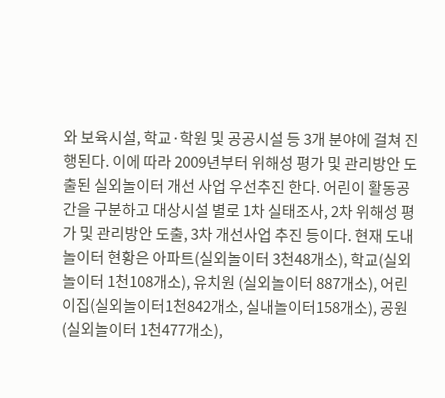와 보육시설, 학교·학원 및 공공시설 등 3개 분야에 걸쳐 진행된다. 이에 따라 2009년부터 위해성 평가 및 관리방안 도출된 실외놀이터 개선 사업 우선추진 한다. 어린이 활동공간을 구분하고 대상시설 별로 1차 실태조사, 2차 위해성 평가 및 관리방안 도출, 3차 개선사업 추진 등이다. 현재 도내 놀이터 현황은 아파트(실외놀이터 3천48개소), 학교(실외놀이터 1천108개소), 유치원 (실외놀이터 887개소), 어린이집(실외놀이터1천842개소, 실내놀이터158개소), 공원(실외놀이터 1천477개소),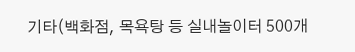기타(백화점, 목욕탕 등 실내놀이터 500개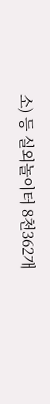소) 등 실외놀이터 8천362개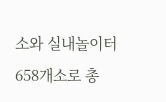소와 실내놀이터 658개소로 총